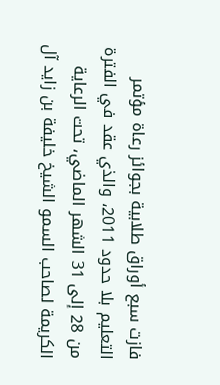فازت سبع أوراق طلابية بجوائز رعاة مؤتمر التعليم بلا حدود 2011، والذي عقد في الفترة من 28 إلى 31 الشهر الماضي، تحت الرعاية الكريمة لصاحب السمو الشيخ خليفة بن زايد آل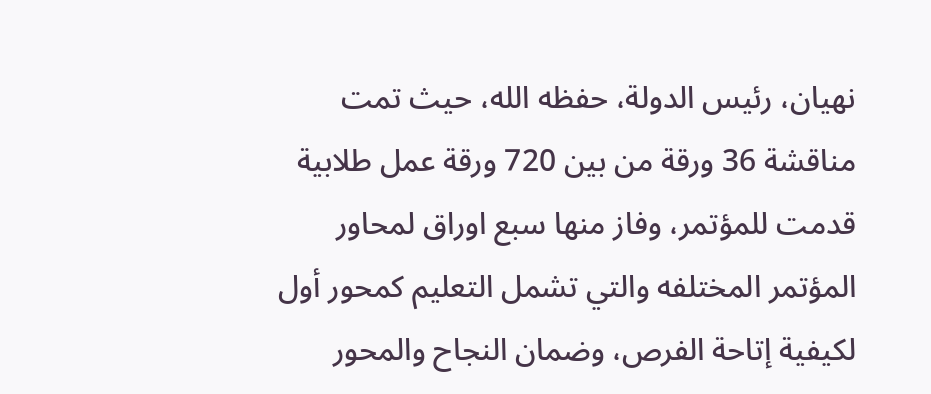نهيان، رئيس الدولة، حفظه الله، حيث تمت مناقشة 36 ورقة من بين 720 ورقة عمل طلابية قدمت للمؤتمر، وفاز منها سبع اوراق لمحاور المؤتمر المختلفه والتي تشمل التعليم كمحور أول لكيفية إتاحة الفرص، وضمان النجاح والمحور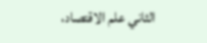الثاني علم الاقتصاد،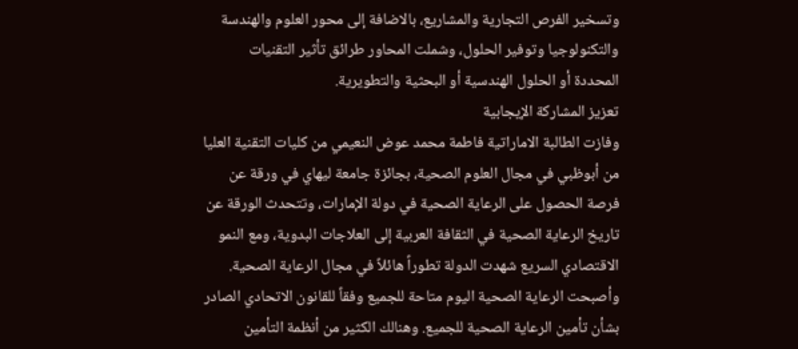وتسخير الفرص التجارية والمشاريع، بالاضافة إلى محور العلوم والهندسة والتكنولوجيا وتوفير الحلول، وشملت المحاور طرائق تأثير التقنيات المحددة أو الحلول الهندسية أو البحثية والتطويرية.
تعزيز المشاركة الإيجابية
وفازت الطالبة الاماراتية فاطمة محمد عوض النعيمي من كليات التقنية العليا من أبوظبي في مجال العلوم الصحية، بجائزة جامعة ليهاي في ورقة عن فرصة الحصول على الرعاية الصحية في دولة الإمارات، وتتحدث الورقة عن تاريخ الرعاية الصحية في الثقافة العربية إلى العلاجات البدوية، ومع النمو الاقتصادي السريع شهدت الدولة تطوراً هائلاً في مجال الرعاية الصحية. وأصبحت الرعاية الصحية اليوم متاحة للجميع وفقاً للقانون الاتحادي الصادر بشأن تأمين الرعاية الصحية للجميع. وهنالك الكثير من أنظمة التأمين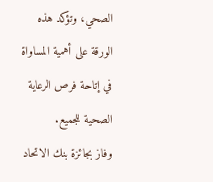الصحي، وتؤكد هذه الورقة على أهمية المساواة في إتاحة فرص الرعاية الصحية للجميع.
وفاز بجائزة بنك الاتحاد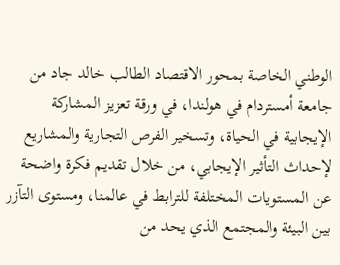الوطني الخاصة بمحور الاقتصاد الطالب خالد جاد من جامعة أمستردام في هولندا، في ورقة تعزيز المشاركة الإيجابية في الحياة، وتسخير الفرص التجارية والمشاريع لإحداث التأثير الإيجابي، من خلال تقديم فكرة واضحة عن المستويات المختلفة للترابط في عالمنا، ومستوى التآزر بين البيئة والمجتمع الذي يحد من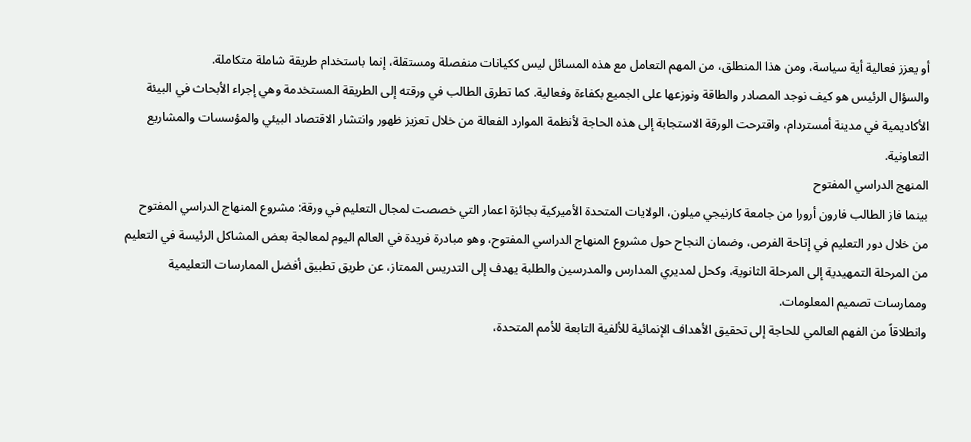أو يعزز فعالية أية سياسة، ومن هذا المنطلق، من المهم التعامل مع هذه المسائل ليس ككيانات منفصلة ومستقلة، إنما باستخدام طريقة شاملة متكاملة.
والسؤال الرئيس هو كيف نوجد المصادر والطاقة ونوزعها على الجميع بكفاءة وفعالية. كما تطرق الطالب في ورقته إلى الطريقة المستخدمة وهي إجراء الأبحاث في البيئة الأكاديمية في مدينة أمستردام، واقترحت الورقة الاستجابة إلى هذه الحاجة لأنظمة الموارد الفعالة من خلال تعزيز ظهور وانتشار الاقتصاد البيئي والمؤسسات والمشاريع التعاونية.
المنهج الدراسي المفتوح
بينما فاز الطالب فارون أرورا من جامعة كارنيجي ميلون، الولايات المتحدة الأميركية بجائزة اعمار التي خصصت لمجال التعليم في ورقة: مشروع المنهاج الدراسي المفتوح من خلال دور التعليم في إتاحة الفرص، وضمان النجاح حول مشروع المنهاج الدراسي المفتوح، وهو مبادرة فريدة في العالم اليوم لمعالجة بعض المشاكل الرئيسة في التعليم من المرحلة التمهيدية إلى المرحلة الثانوية، وكحل لمديري المدارس والمدرسين والطلبة يهدف إلى التدريس الممتاز، عن طريق تطبيق أفضل الممارسات التعليمية وممارسات تصميم المعلومات.
وانطلاقاً من الفهم العالمي للحاجة إلى تحقيق الأهداف الإنمائية للألفية التابعة للأمم المتحدة،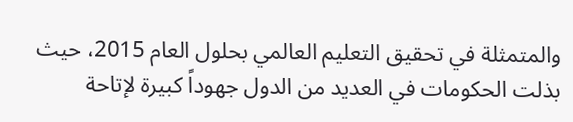والمتمثلة في تحقيق التعليم العالمي بحلول العام 2015، حيث بذلت الحكومات في العديد من الدول جهوداً كبيرة لإتاحة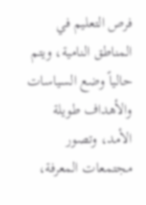فرص التعليم في المناطق النامية، ويتم حالياً وضع السياسات والأهداف طويلة الأمد، وتصور مجتمعات المعرفة،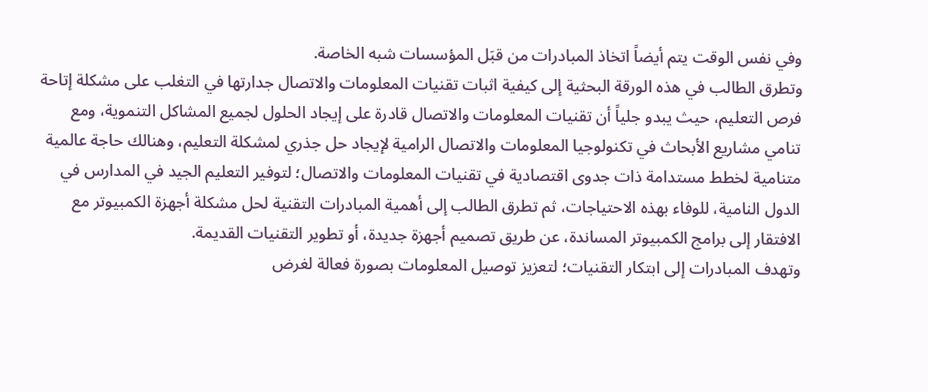وفي نفس الوقت يتم أيضاً اتخاذ المبادرات من قبَل المؤسسات شبه الخاصة.
وتطرق الطالب في هذه الورقة البحثية إلى كيفية اثبات تقنيات المعلومات والاتصال جدارتها في التغلب على مشكلة إتاحة فرص التعليم، حيث يبدو جلياً أن تقنيات المعلومات والاتصال قادرة على إيجاد الحلول لجميع المشاكل التنموية، ومع تنامي مشاريع الأبحاث في تكنولوجيا المعلومات والاتصال الرامية لإيجاد حل جذري لمشكلة التعليم، وهنالك حاجة عالمية متنامية لخطط مستدامة ذات جدوى اقتصادية في تقنيات المعلومات والاتصال؛ لتوفير التعليم الجيد في المدارس في الدول النامية، للوفاء بهذه الاحتياجات، ثم تطرق الطالب إلى أهمية المبادرات التقنية لحل مشكلة أجهزة الكمبيوتر مع الافتقار إلى برامج الكمبيوتر المساندة، عن طريق تصميم أجهزة جديدة، أو تطوير التقنيات القديمة.
وتهدف المبادرات إلى ابتكار التقنيات؛ لتعزيز توصيل المعلومات بصورة فعالة لغرض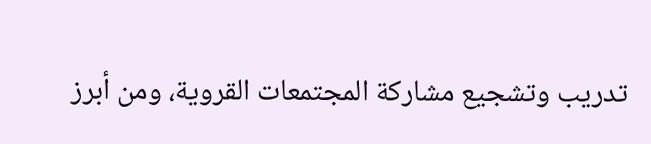تدريب وتشجيع مشاركة المجتمعات القروية، ومن أبرز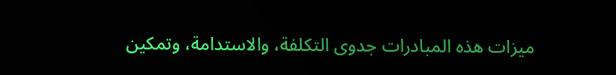ميزات هذه المبادرات جدوى التكلفة، والاستدامة، وتمكين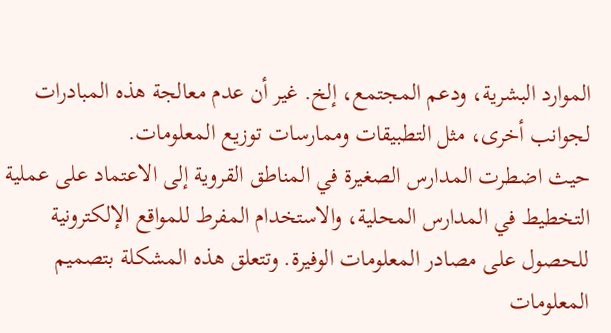الموارد البشرية، ودعم المجتمع، إلخ. غير أن عدم معالجة هذه المبادرات لجوانب أخرى، مثل التطبيقات وممارسات توزيع المعلومات.
حيث اضطرت المدارس الصغيرة في المناطق القروية إلى الاعتماد على عملية التخطيط في المدارس المحلية، والاستخدام المفرط للمواقع الإلكترونية للحصول على مصادر المعلومات الوفيرة. وتتعلق هذه المشكلة بتصميم المعلومات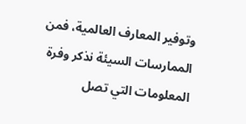وتوفير المعارف العالمية، فمن الممارسات السيئة نذكر وفرة المعلومات التي تصل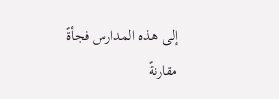إلى هذه المدارس فجأةً مقارنةً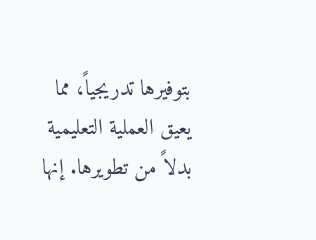بتوفيرها تدريجياً، مما يعيق العملية التعليمية بدلاً من تطويرها. إنها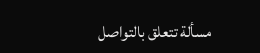مسألة تتعلق بالتواصل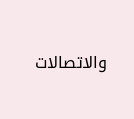والاتصالات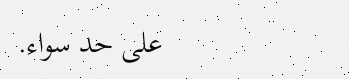على حد سواء.